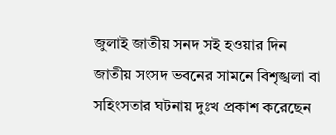জুলাই জাতীয় সনদ সই হওয়ার দিন জাতীয় সংসদ ভবনের সামনে বিশৃঙ্খলা বা সহিংসতার ঘটনায় দুঃখ প্রকাশ করেছেন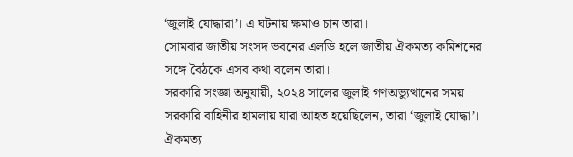‘জুলাই যোদ্ধারা’। এ ঘটনায় ক্ষমাও চান তারা।
সোমবার জাতীয় সংসদ ভবনের এলডি হলে জাতীয় ঐকমত্য কমিশনের সঙ্গে বৈঠকে এসব কথা বলেন তারা।
সরকারি সংজ্ঞা অনুযায়ী, ২০২৪ সালের জুলাই গণঅভ্যুত্থানের সময় সরকারি বাহিনীর হামলায় যারা আহত হয়েছিলেন, তারা ‘জুলাই যোদ্ধা’।
ঐকমত্য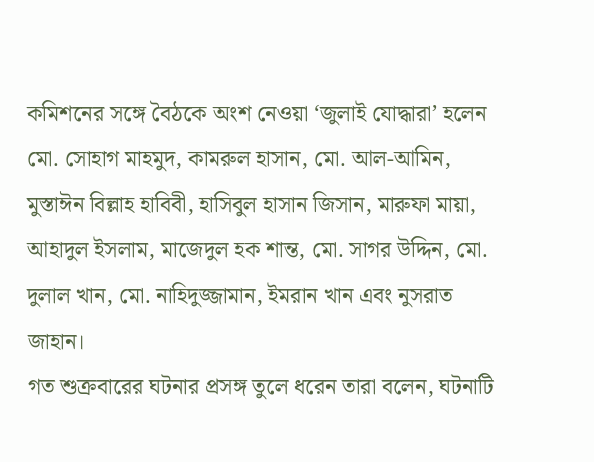কমিশনের সঙ্গে বৈঠকে অংশ নেওয়া ‘জুলাই যোদ্ধারা’ হলেন মো. সোহাগ মাহমুদ, কামরুল হাসান, মো. আল-আমিন, মুস্তাঈন বিল্লাহ হাবিবী, হাসিবুল হাসান জিসান, মারুফা মায়া, আহাদুল ইসলাম, মাজেদুল হক শান্ত, মো. সাগর উদ্দিন, মো. দুলাল খান, মো. নাহিদুজ্জামান, ইমরান খান এবং নুসরাত জাহান।
গত শুক্রবারের ঘটনার প্রসঙ্গ তুলে ধরেন তারা বলেন, ঘটনাটি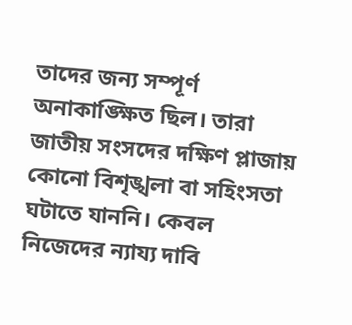তাদের জন্য সম্পূর্ণ অনাকাঙ্ক্ষিত ছিল। তারা জাতীয় সংসদের দক্ষিণ প্লাজায় কোনো বিশৃঙ্খলা বা সহিংসতা ঘটাতে যাননি। কেবল নিজেদের ন্যায্য দাবি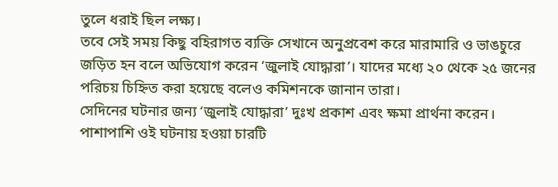তুলে ধরাই ছিল লক্ষ্য।
তবে সেই সময় কিছু বহিরাগত ব্যক্তি সেখানে অনুপ্রবেশ করে মারামারি ও ভাঙচুরে জড়িত হন বলে অভিযোগ করেন ‘জুলাই যোদ্ধারা’। যাদের মধ্যে ২০ থেকে ২৫ জনের পরিচয় চিহ্নিত করা হয়েছে বলেও কমিশনকে জানান তারা।
সেদিনের ঘটনার জন্য ‘জুলাই যোদ্ধারা’ দুঃখ প্রকাশ এবং ক্ষমা প্রার্থনা করেন। পাশাপাশি ওই ঘটনায় হওয়া চারটি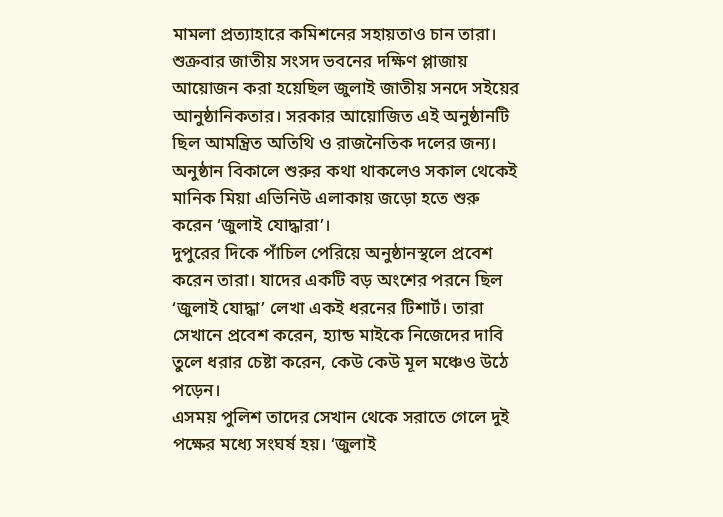মামলা প্রত্যাহারে কমিশনের সহায়তাও চান তারা।
শুক্রবার জাতীয় সংসদ ভবনের দক্ষিণ প্লাজায় আয়োজন করা হয়েছিল জুলাই জাতীয় সনদে সইয়ের আনুষ্ঠানিকতার। সরকার আয়োজিত এই অনুষ্ঠানটি ছিল আমন্ত্রিত অতিথি ও রাজনৈতিক দলের জন্য। অনুষ্ঠান বিকালে শুরুর কথা থাকলেও সকাল থেকেই মানিক মিয়া এভিনিউ এলাকায় জড়ো হতে শুরু করেন ‘জুলাই যোদ্ধারা’।
দুপুরের দিকে পাঁচিল পেরিয়ে অনুষ্ঠানস্থলে প্রবেশ করেন তারা। যাদের একটি বড় অংশের পরনে ছিল ‘জুলাই যোদ্ধা’ লেখা একই ধরনের টিশার্ট। তারা সেখানে প্রবেশ করেন, হ্যান্ড মাইকে নিজেদের দাবি তুলে ধরার চেষ্টা করেন, কেউ কেউ মূল মঞ্চেও উঠে পড়েন।
এসময় পুলিশ তাদের সেখান থেকে সরাতে গেলে দুই পক্ষের মধ্যে সংঘর্ষ হয়। ‘জুলাই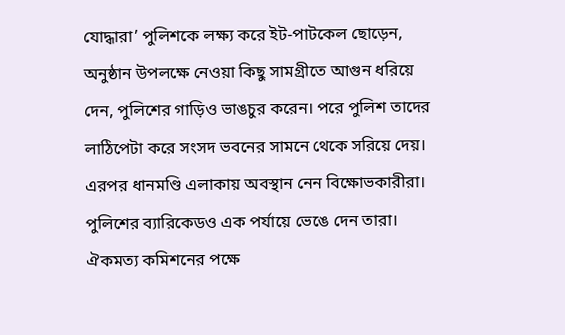যোদ্ধারা’ পুলিশকে লক্ষ্য করে ইট-পাটকেল ছোড়েন, অনুষ্ঠান উপলক্ষে নেওয়া কিছু সামগ্রীতে আগুন ধরিয়ে দেন, পুলিশের গাড়িও ভাঙচুর করেন। পরে পুলিশ তাদের লাঠিপেটা করে সংসদ ভবনের সামনে থেকে সরিয়ে দেয়।
এরপর ধানমণ্ডি এলাকায় অবস্থান নেন বিক্ষোভকারীরা। পুলিশের ব্যারিকেডও এক পর্যায়ে ভেঙে দেন তারা।
ঐকমত্য কমিশনের পক্ষে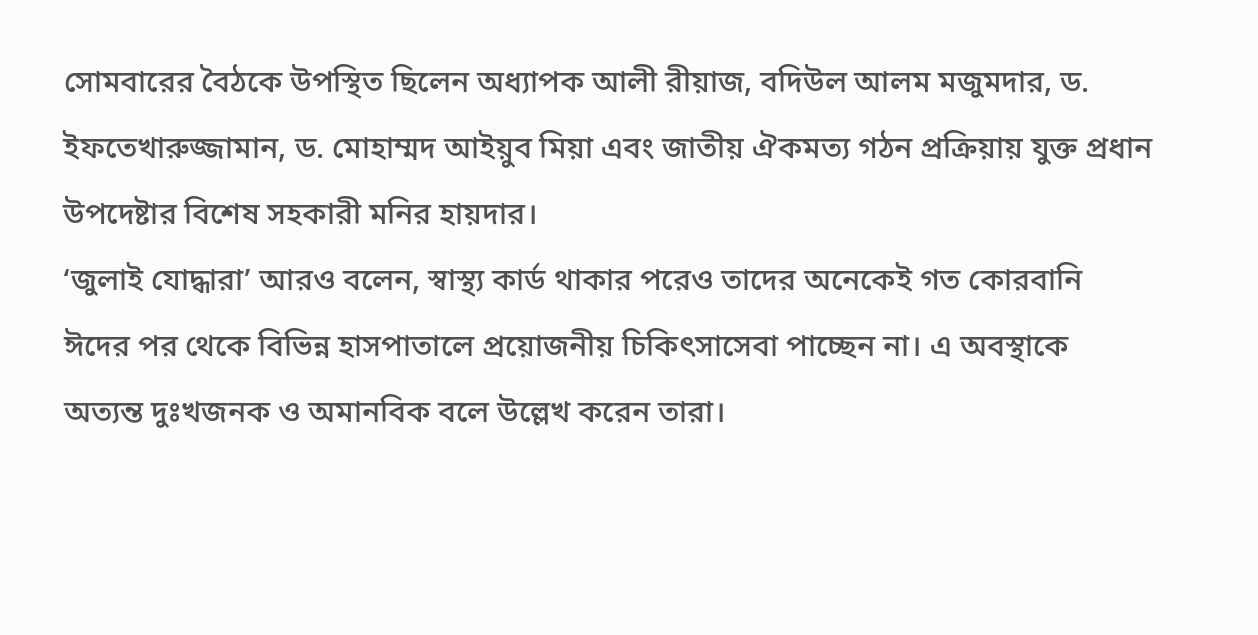সোমবারের বৈঠকে উপস্থিত ছিলেন অধ্যাপক আলী রীয়াজ, বদিউল আলম মজুমদার, ড. ইফতেখারুজ্জামান, ড. মোহাম্মদ আইয়ুব মিয়া এবং জাতীয় ঐকমত্য গঠন প্রক্রিয়ায় যুক্ত প্রধান উপদেষ্টার বিশেষ সহকারী মনির হায়দার।
‘জুলাই যোদ্ধারা’ আরও বলেন, স্বাস্থ্য কার্ড থাকার পরেও তাদের অনেকেই গত কোরবানি ঈদের পর থেকে বিভিন্ন হাসপাতালে প্রয়োজনীয় চিকিৎসাসেবা পাচ্ছেন না। এ অবস্থাকে অত্যন্ত দুঃখজনক ও অমানবিক বলে উল্লেখ করেন তারা।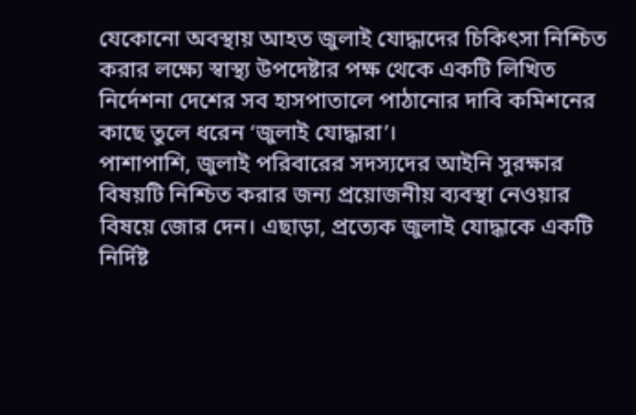যেকোনো অবস্থায় আহত জুলাই যোদ্ধাদের চিকিৎসা নিশ্চিত করার লক্ষ্যে স্বাস্থ্য উপদেষ্টার পক্ষ থেকে একটি লিখিত নির্দেশনা দেশের সব হাসপাতালে পাঠানোর দাবি কমিশনের কাছে তুলে ধরেন ‘জুলাই যোদ্ধারা’।
পাশাপাশি, জুলাই পরিবারের সদস্যদের আইনি সুরক্ষার বিষয়টি নিশ্চিত করার জন্য প্রয়োজনীয় ব্যবস্থা নেওয়ার বিষয়ে জোর দেন। এছাড়া, প্রত্যেক জুলাই যোদ্ধাকে একটি নির্দিষ্ট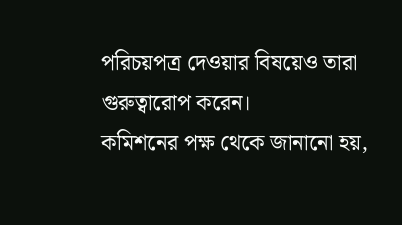পরিচয়পত্র দেওয়ার বিষয়েও তারা গুরুত্বারোপ করেন।
কমিশনের পক্ষ থেকে জানানো হয়,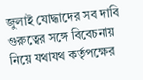জুলাই যোদ্ধাদের সব দাবি গুরুত্বের সঙ্গে বিবেচনায় নিয়ে যথাযথ কর্তৃপক্ষের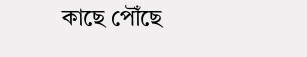কাছে পৌঁছে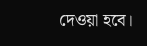দেওয়া হবে।